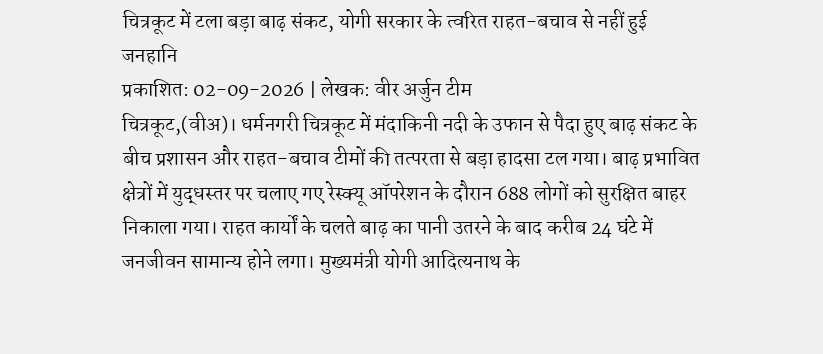चित्रकूट में टला बड़ा बाढ़ संकट, योगी सरकार के त्वरित राहत-बचाव से नहीं हुई जनहानि
प्रकाशित: 02-09-2026 | लेखक: वीर अर्जुन टीम
चित्रकूट,(वीअ)। धर्मनगरी चित्रकूट में मंदाकिनी नदी के उफान से पैदा हुए बाढ़ संकट के बीच प्रशासन और राहत-बचाव टीमों की तत्परता से बड़ा हादसा टल गया। बाढ़ प्रभावित क्षेत्रों में युद्धस्तर पर चलाए गए रेस्क्यू ऑपरेशन के दौरान 688 लोगों को सुरक्षित बाहर निकाला गया। राहत कार्यों के चलते बाढ़ का पानी उतरने के बाद करीब 24 घंटे में जनजीवन सामान्य होने लगा। मुख्यमंत्री योगी आदित्यनाथ के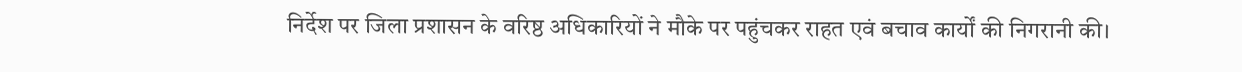निर्देश पर जिला प्रशासन के वरिष्ठ अधिकारियों ने मौके पर पहुंचकर राहत एवं बचाव कार्यों की निगरानी की।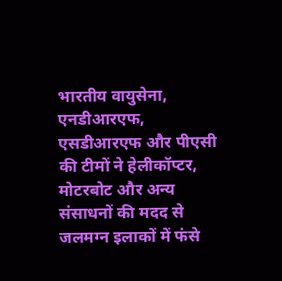भारतीय वायुसेना, एनडीआरएफ, एसडीआरएफ और पीएसी की टीमों ने हेलीकॉप्टर, मोटरबोट और अन्य संसाधनों की मदद से जलमग्न इलाकों में फंसे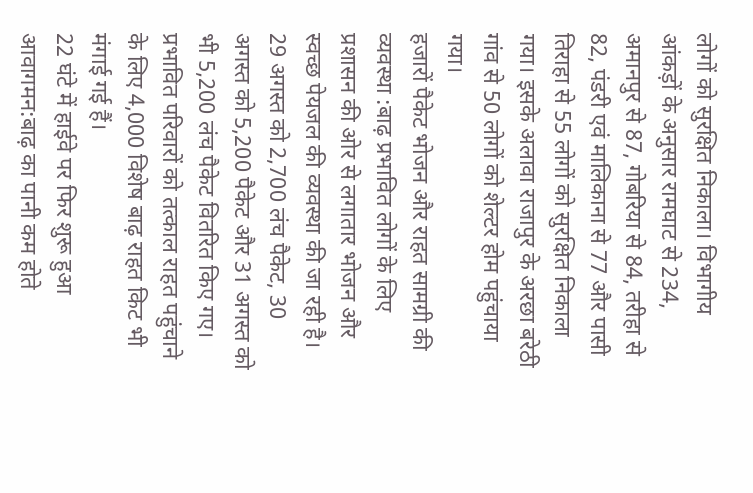लोगों को सुरक्षित निकाला। विभागीय आंकड़ों के अनुसार रामघाट से 234, अमानपुर से 87, गोबरिया से 84, तरीहा से 82, पंडरी एवं मालिकाना से 77 और पासी तिराहा से 55 लोगों को सुरक्षित निकाला गया। इसके अलावा राजापुर के अरछा बरेठी गांव से 50 लोगों को शेल्टर होम पहुंचाया गया।
हजारों पैकेट भोजन और राहत सामग्री की व्यवस्था :बाढ़ प्रभावित लोगों के लिए प्रशासन की ओर से लगातार भोजन और स्वच्छ पेयजल की व्यवस्था की जा रही है। 29 अगस्त को 2,700 लंच पैकेट, 30 अगस्त को 5,200 पैकेट और 31 अगस्त को भी 5,200 लंच पैकेट वितरित किए गए। प्रभावित परिवारों को तत्काल राहत पहुंचाने के लिए 4,000 विशेष बाढ़ राहत किट भी मंगाई गई हैं।
22 घंटे में हाईवे पर फिर शुरू हुआ आवागमन:बाढ़ का पानी कम होते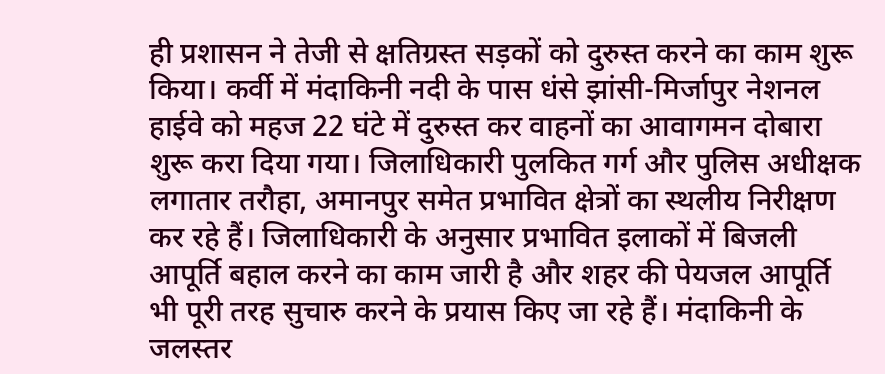ही प्रशासन ने तेजी से क्षतिग्रस्त सड़कों को दुरुस्त करने का काम शुरू किया। कर्वी में मंदाकिनी नदी के पास धंसे झांसी-मिर्जापुर नेशनल हाईवे को महज 22 घंटे में दुरुस्त कर वाहनों का आवागमन दोबारा शुरू करा दिया गया। जिलाधिकारी पुलकित गर्ग और पुलिस अधीक्षक लगातार तरौहा, अमानपुर समेत प्रभावित क्षेत्रों का स्थलीय निरीक्षण कर रहे हैं। जिलाधिकारी के अनुसार प्रभावित इलाकों में बिजली आपूर्ति बहाल करने का काम जारी है और शहर की पेयजल आपूर्ति भी पूरी तरह सुचारु करने के प्रयास किए जा रहे हैं। मंदाकिनी के जलस्तर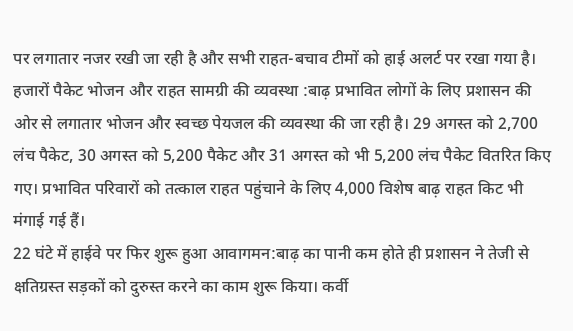पर लगातार नजर रखी जा रही है और सभी राहत-बचाव टीमों को हाई अलर्ट पर रखा गया है।
हजारों पैकेट भोजन और राहत सामग्री की व्यवस्था :बाढ़ प्रभावित लोगों के लिए प्रशासन की ओर से लगातार भोजन और स्वच्छ पेयजल की व्यवस्था की जा रही है। 29 अगस्त को 2,700 लंच पैकेट, 30 अगस्त को 5,200 पैकेट और 31 अगस्त को भी 5,200 लंच पैकेट वितरित किए गए। प्रभावित परिवारों को तत्काल राहत पहुंचाने के लिए 4,000 विशेष बाढ़ राहत किट भी मंगाई गई हैं।
22 घंटे में हाईवे पर फिर शुरू हुआ आवागमन:बाढ़ का पानी कम होते ही प्रशासन ने तेजी से क्षतिग्रस्त सड़कों को दुरुस्त करने का काम शुरू किया। कर्वी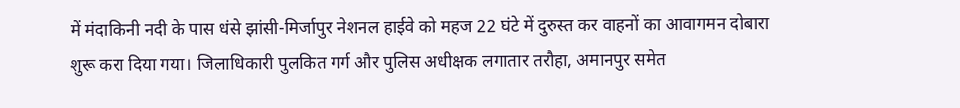में मंदाकिनी नदी के पास धंसे झांसी-मिर्जापुर नेशनल हाईवे को महज 22 घंटे में दुरुस्त कर वाहनों का आवागमन दोबारा शुरू करा दिया गया। जिलाधिकारी पुलकित गर्ग और पुलिस अधीक्षक लगातार तरौहा, अमानपुर समेत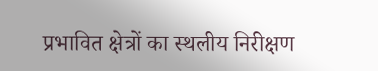प्रभावित क्षेत्रों का स्थलीय निरीक्षण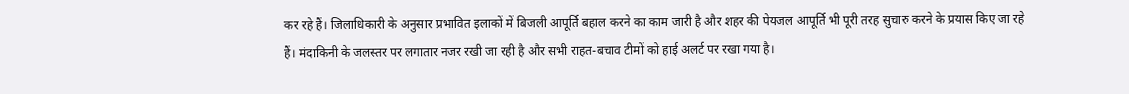कर रहे हैं। जिलाधिकारी के अनुसार प्रभावित इलाकों में बिजली आपूर्ति बहाल करने का काम जारी है और शहर की पेयजल आपूर्ति भी पूरी तरह सुचारु करने के प्रयास किए जा रहे हैं। मंदाकिनी के जलस्तर पर लगातार नजर रखी जा रही है और सभी राहत-बचाव टीमों को हाई अलर्ट पर रखा गया है।